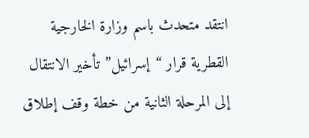انتقد متحدث باسم وزارة الخارجية القطرية قرار “إسرائيل” تأخير الانتقال إلى المرحلة الثانية من خطة وقف إطلاق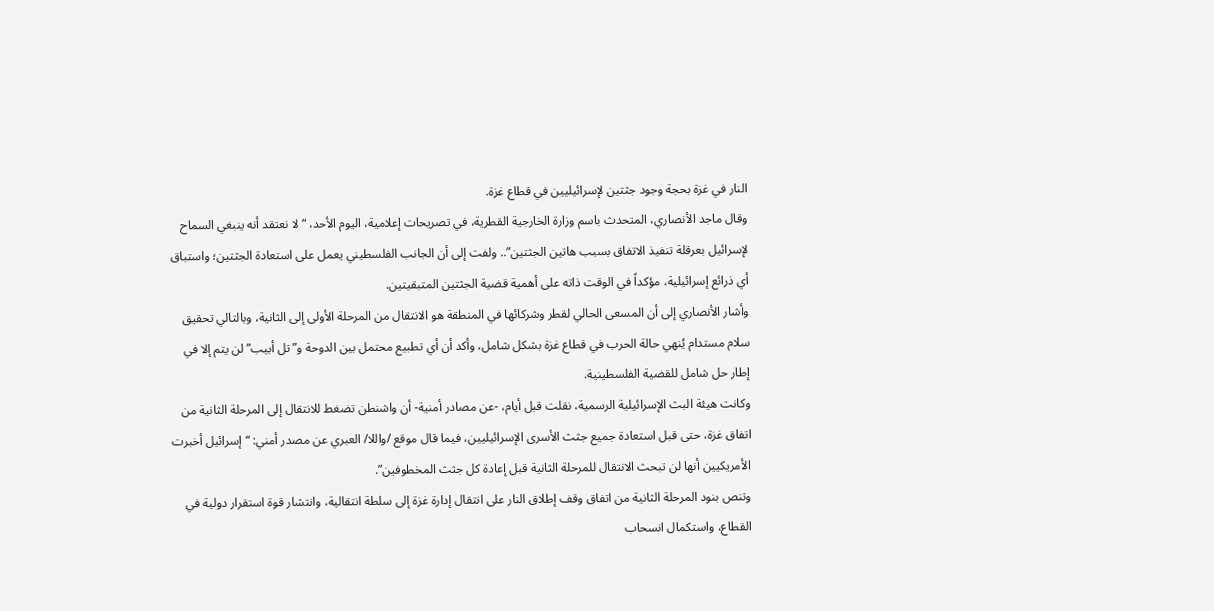النار في غزة بحجة وجود جثتين لإسرائيليين في قطاع غزة.
وقال ماجد الأنصاري، المتحدث باسم وزارة الخارجية القطرية، في تصريحات إعلامية، اليوم الأحد، “لا نعتقد أنه ينبغي السماح لإسرائيل بعرقلة تنفيذ الاتفاق بسبب هاتين الجثتين”.. ولفت إلى أن الجانب الفلسطيني يعمل على استعادة الجثتين؛ واستباق أي ذرائع إسرائيلية، مؤكداً في الوقت ذاته على أهمية قضية الجثتين المتبقيتين.
وأشار الأنصاري إلى أن المسعى الحالي لقطر وشركائها في المنطقة هو الانتقال من المرحلة الأولى إلى الثانية، وبالتالي تحقيق سلام مستدام يُنهي حالة الحرب في قطاع غزة بشكل شامل، وأكد أن أي تطبيع محتمل بين الدوحة و”تل أبيب” لن يتم إلا في إطار حل شامل للقضية الفلسطينية.
وكانت هيئة البث الإسرائيلية الرسمية، نقلت قبل أيام، -عن مصادر أمنية- أن واشنطن تضغط للانتقال إلى المرحلة الثانية من اتفاق غزة، حتى قبل استعادة جميع جثث الأسرى الإسرائيليين، فيما قال موقع /واللا/ العبري عن مصدر أمني: “إسرائيل أخبرت الأمريكيين أنها لن تبحث الانتقال للمرحلة الثانية قبل إعادة كل جثث المخطوفين”.
وتنص بنود المرحلة الثانية من اتفاق وقف إطلاق النار على انتقال إدارة غزة إلى سلطة انتقالية، وانتشار قوة استقرار دولية في القطاع، واستكمال انسحاب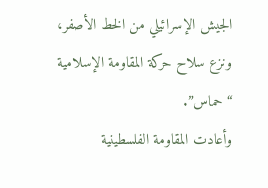الجيش الإسرائيلي من الخط الأصفر، ونزع سلاح حركة المقاومة الإسلامية “حماس”.
وأعادت المقاومة الفلسطينية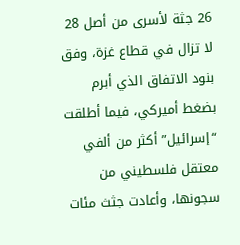26 جثة لأسرى من أصل 28 لا تزال في قطاع غزة، وفق بنود الاتفاق الذي أبرم بضغط أميركي، فيما أطلقت “إسرائيل” أكثر من ألفي معتقل فلسطيني من سجونها، وأعادت جثث مئات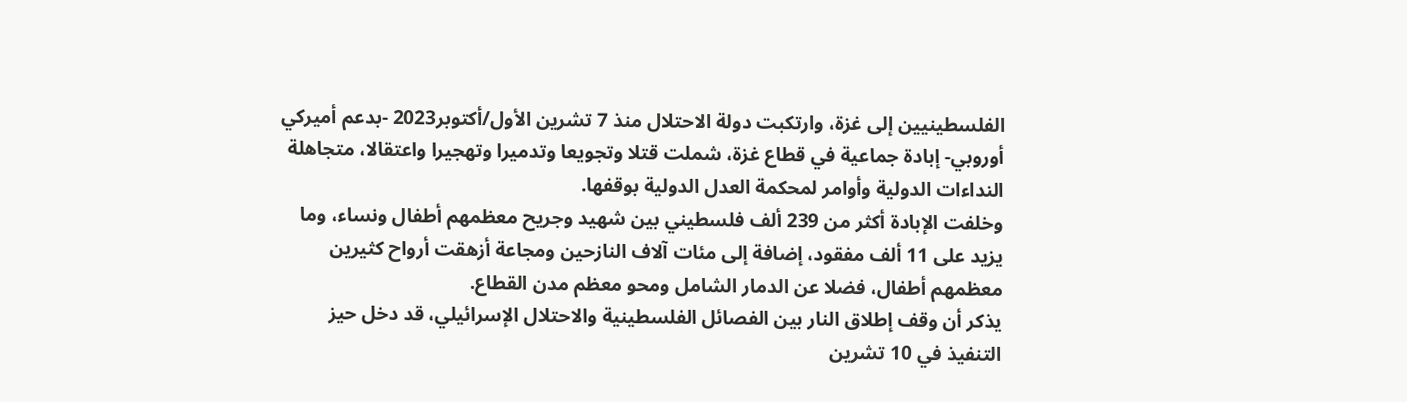الفلسطينيين إلى غزة، وارتكبت دولة الاحتلال منذ 7 تشرين الأول/أكتوبر2023 -بدعم أميركي أوروبي- إبادة جماعية في قطاع غزة، شملت قتلا وتجويعا وتدميرا وتهجيرا واعتقالا، متجاهلة النداءات الدولية وأوامر لمحكمة العدل الدولية بوقفها.
وخلفت الإبادة أكثر من 239 ألف فلسطيني بين شهيد وجريح معظمهم أطفال ونساء، وما يزيد على 11 ألف مفقود، إضافة إلى مئات آلاف النازحين ومجاعة أزهقت أرواح كثيرين معظمهم أطفال، فضلا عن الدمار الشامل ومحو معظم مدن القطاع.
يذكر أن وقف إطلاق النار بين الفصائل الفلسطينية والاحتلال الإسرائيلي، قد دخل حيز التنفيذ في 10 تشرين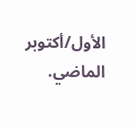الأول/أكتوبر الماضي.